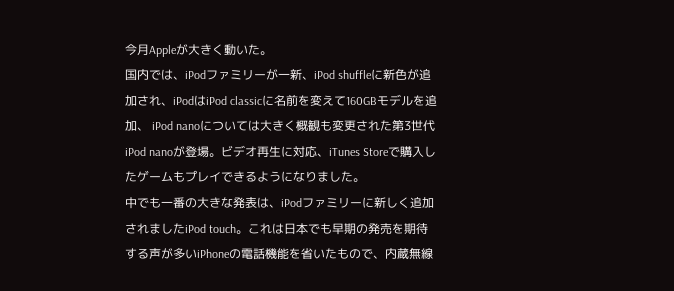今月Appleが大きく動いた。
国内では、iPodファミリーが一新、iPod shuffleに新色が追加され、iPodはiPod classicに名前を変えて160GBモデルを追加、 iPod nanoについては大きく概観も変更された第3世代iPod nanoが登場。ビデオ再生に対応、iTunes Storeで購入したゲームもプレイできるようになりました。
中でも一番の大きな発表は、iPodファミリーに新しく追加されましたiPod touch。これは日本でも早期の発売を期待する声が多いiPhoneの電話機能を省いたもので、内蔵無線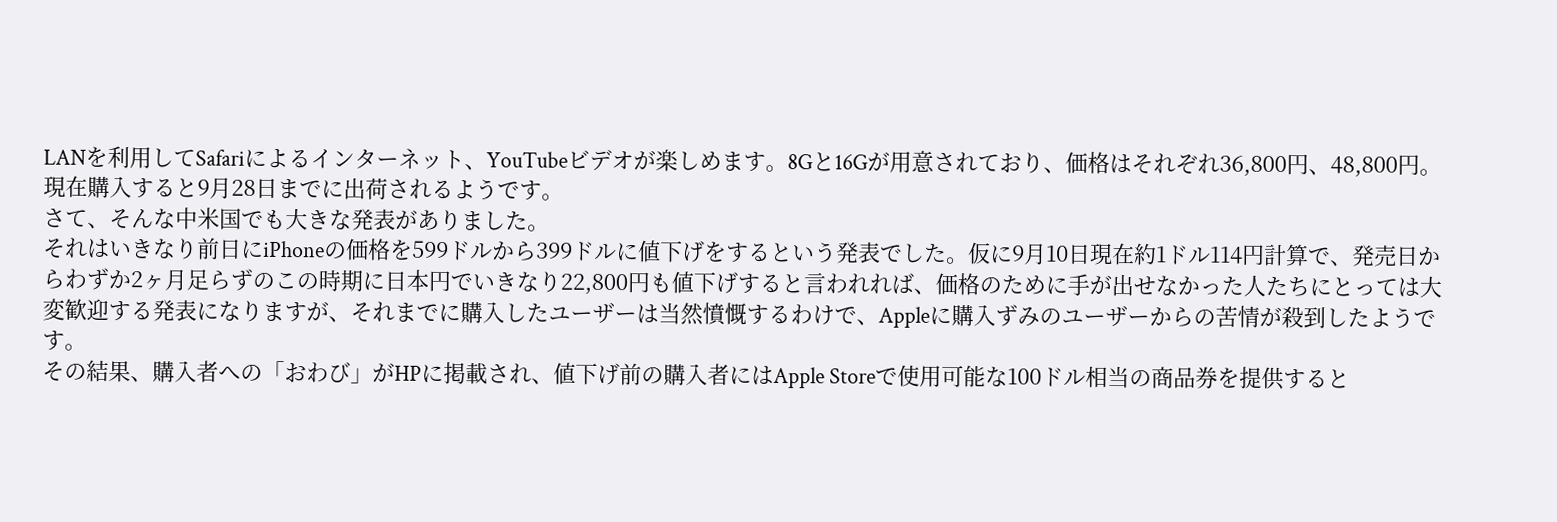LANを利用してSafariによるインターネット、YouTubeビデオが楽しめます。8Gと16Gが用意されており、価格はそれぞれ36,800円、48,800円。現在購入すると9月28日までに出荷されるようです。
さて、そんな中米国でも大きな発表がありました。
それはいきなり前日にiPhoneの価格を599ドルから399ドルに値下げをするという発表でした。仮に9月10日現在約1ドル114円計算で、発売日からわずか2ヶ月足らずのこの時期に日本円でいきなり22,800円も値下げすると言われれば、価格のために手が出せなかった人たちにとっては大変歓迎する発表になりますが、それまでに購入したユーザーは当然憤慨するわけで、Appleに購入ずみのユーザーからの苦情が殺到したようです。
その結果、購入者への「おわび」がHPに掲載され、値下げ前の購入者にはApple Storeで使用可能な100ドル相当の商品券を提供すると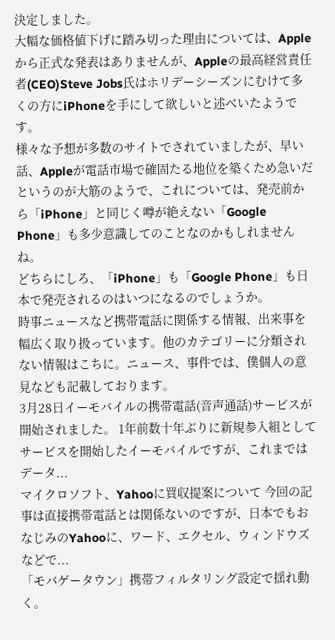決定しました。
大幅な価格値下げに踏み切った理由については、Appleから正式な発表はありませんが、Appleの最高経営責任者(CEO)Steve Jobs氏はホリデーシーズンにむけて多くの方にiPhoneを手にして欲しいと述べいたようです。
様々な予想が多数のサイトでされていましたが、早い話、Appleが電話市場で確固たる地位を築くため急いだというのが大筋のようで、これについては、発売前から「iPhone」と同じく噂が絶えない「Google Phone」も多少意識してのことなのかもしれませんね。
どちらにしろ、「iPhone」も「Google Phone」も日本で発売されるのはいつになるのでしょうか。
時事ニュースなど携帯電話に関係する情報、出来事を幅広く取り扱っています。他のカテゴリーに分類されない情報はこちに。ニュース、事件では、僕個人の意見なども記載しております。
3月28日イーモバイルの携帯電話(音声通話)サービスが開始されました。 1年前数十年ぶりに新規参入組としてサービスを開始したイーモバイルですが、これまではデータ...
マイクロソフト、Yahooに買収提案について 今回の記事は直接携帯電話とは関係ないのですが、日本でもおなじみのYahooに、ワード、エクセル、ウィンドウズなどで...
「モバゲータウン」携帯フィルタリング設定で揺れ動く。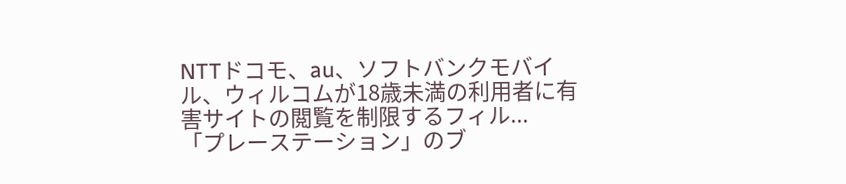NTTドコモ、au、ソフトバンクモバイル、ウィルコムが18歳未満の利用者に有害サイトの閲覧を制限するフィル...
「プレーステーション」のブ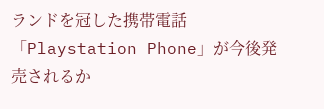ランドを冠した携帯電話「Playstation Phone」が今後発売されるか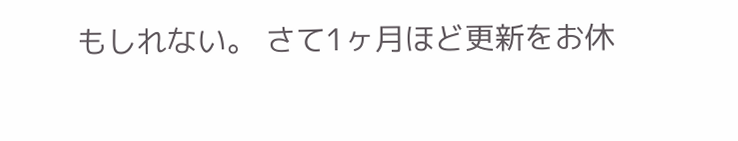もしれない。 さて1ヶ月ほど更新をお休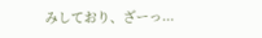みしており、ざーっ...